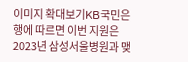이미지 확대보기KB국민은행에 따르면 이번 지원은 2023년 삼성서울병원과 맺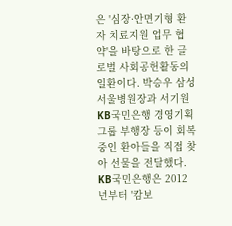은 '심장·안면기형 환자 치료지원 업무 협약'을 바탕으로 한 글로벌 사회공헌활동의 일환이다. 박승우 삼성서울병원장과 서기원 KB국민은행 경영기획그룹 부행장 등이 회복 중인 환아들을 직접 찾아 선물을 전달했다. KB국민은행은 2012년부터 '캄보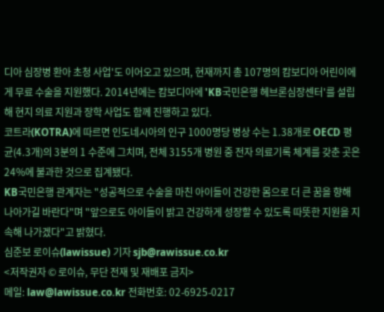디아 심장병 환아 초청 사업'도 이어오고 있으며, 현재까지 총 107명의 캄보디아 어린이에게 무료 수술을 지원했다. 2014년에는 캄보디아에 'KB국민은행 헤브론심장센터'를 설립해 현지 의료 지원과 장학 사업도 함께 진행하고 있다.
코트라(KOTRA)에 따르면 인도네시아의 인구 1000명당 병상 수는 1.38개로 OECD 평균(4.3개)의 3분의 1 수준에 그치며, 전체 3155개 병원 중 전자 의료기록 체계를 갖춘 곳은 24%에 불과한 것으로 집계됐다.
KB국민은행 관계자는 "성공적으로 수술을 마친 아이들이 건강한 몸으로 더 큰 꿈을 향해 나아가길 바란다"며 "앞으로도 아이들이 밝고 건강하게 성장할 수 있도록 따뜻한 지원을 지속해 나가겠다"고 밝혔다.
심준보 로이슈(lawissue) 기자 sjb@rawissue.co.kr
<저작권자 © 로이슈, 무단 전재 및 재배포 금지>
메일: law@lawissue.co.kr 전화번호: 02-6925-0217